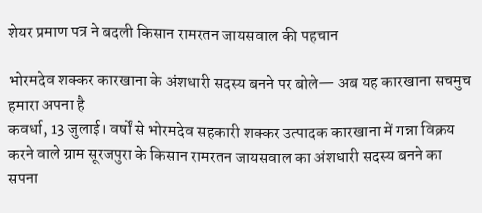शेयर प्रमाण पत्र ने बदली किसान रामरतन जायसवाल की पहचान

भोरमदेव शक्कर कारखाना के अंशधारी सदस्य बनने पर बोले— अब यह कारखाना सचमुच हमारा अपना है
कवर्धा, 13 जुलाई। वर्षों से भोरमदेव सहकारी शक्कर उत्पादक कारखाना में गन्ना विक्रय करने वाले ग्राम सूरजपुरा के किसान रामरतन जायसवाल का अंशधारी सदस्य बनने का सपना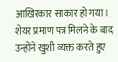आखिरकार साकार हो गया। शेयर प्रमाण पत्र मिलने के बाद उन्होंने खुशी व्यक्त करते हुए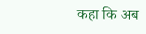कहा कि अब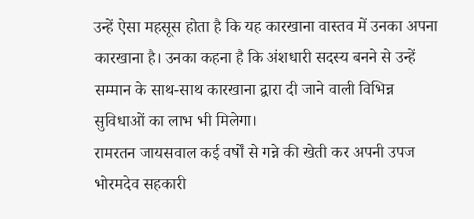उन्हें ऐसा महसूस होता है कि यह कारखाना वास्तव में उनका अपना कारखाना है। उनका कहना है कि अंशधारी सदस्य बनने से उन्हें सम्मान के साथ-साथ कारखाना द्वारा दी जाने वाली विभिन्न सुविधाओं का लाभ भी मिलेगा।
रामरतन जायसवाल कई वर्षों से गन्ने की खेती कर अपनी उपज भोरमदेव सहकारी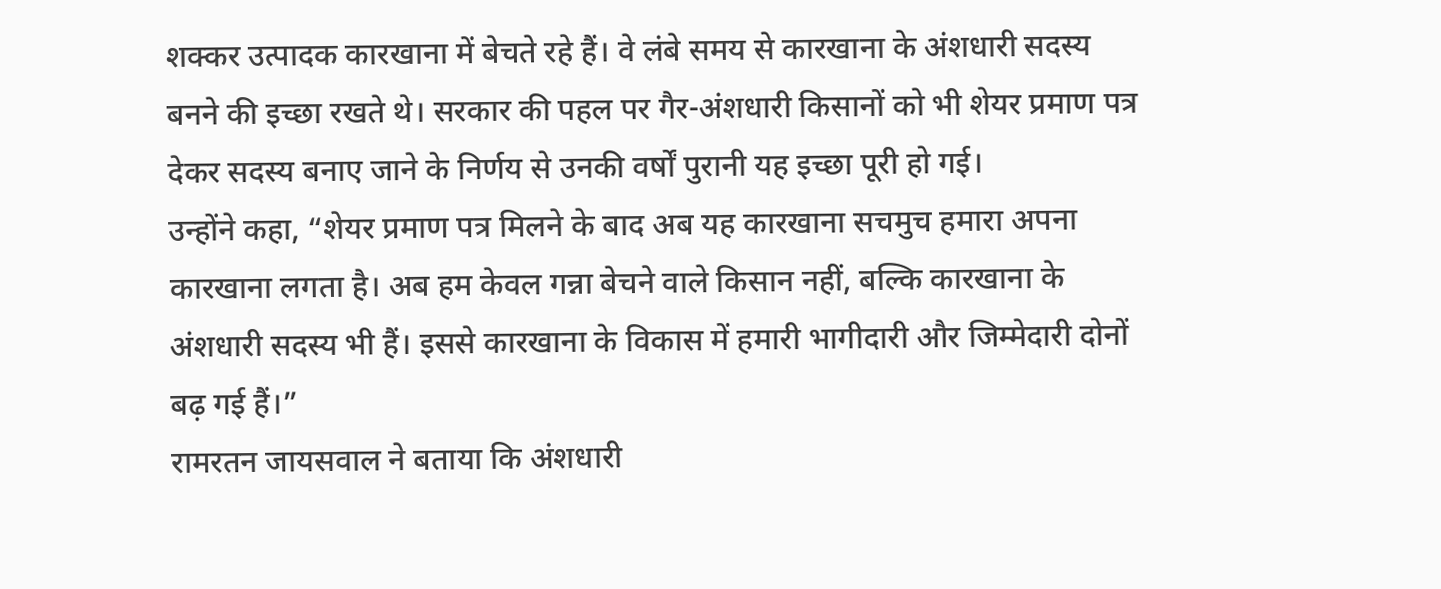शक्कर उत्पादक कारखाना में बेचते रहे हैं। वे लंबे समय से कारखाना के अंशधारी सदस्य बनने की इच्छा रखते थे। सरकार की पहल पर गैर-अंशधारी किसानों को भी शेयर प्रमाण पत्र देकर सदस्य बनाए जाने के निर्णय से उनकी वर्षों पुरानी यह इच्छा पूरी हो गई।
उन्होंने कहा, “शेयर प्रमाण पत्र मिलने के बाद अब यह कारखाना सचमुच हमारा अपना कारखाना लगता है। अब हम केवल गन्ना बेचने वाले किसान नहीं, बल्कि कारखाना के अंशधारी सदस्य भी हैं। इससे कारखाना के विकास में हमारी भागीदारी और जिम्मेदारी दोनों बढ़ गई हैं।”
रामरतन जायसवाल ने बताया कि अंशधारी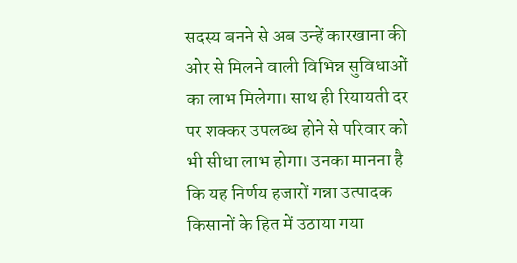सदस्य बनने से अब उन्हें कारखाना की ओर से मिलने वाली विभिन्न सुविधाओं का लाभ मिलेगा। साथ ही रियायती दर पर शक्कर उपलब्ध होने से परिवार को भी सीधा लाभ होगा। उनका मानना है कि यह निर्णय हजारों गन्ना उत्पादक किसानों के हित में उठाया गया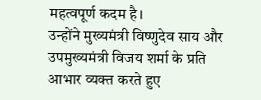महत्वपूर्ण कदम है।
उन्होंने मुख्यमंत्री विष्णुदेव साय और उपमुख्यमंत्री विजय शर्मा के प्रति आभार व्यक्त करते हुए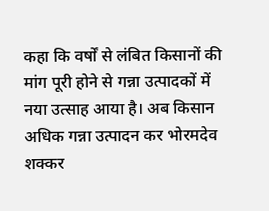कहा कि वर्षों से लंबित किसानों की मांग पूरी होने से गन्ना उत्पादकों में नया उत्साह आया है। अब किसान अधिक गन्ना उत्पादन कर भोरमदेव शक्कर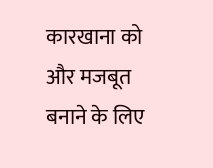कारखाना को और मजबूत बनाने के लिए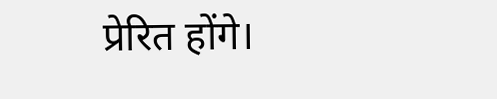प्रेरित होंगे।